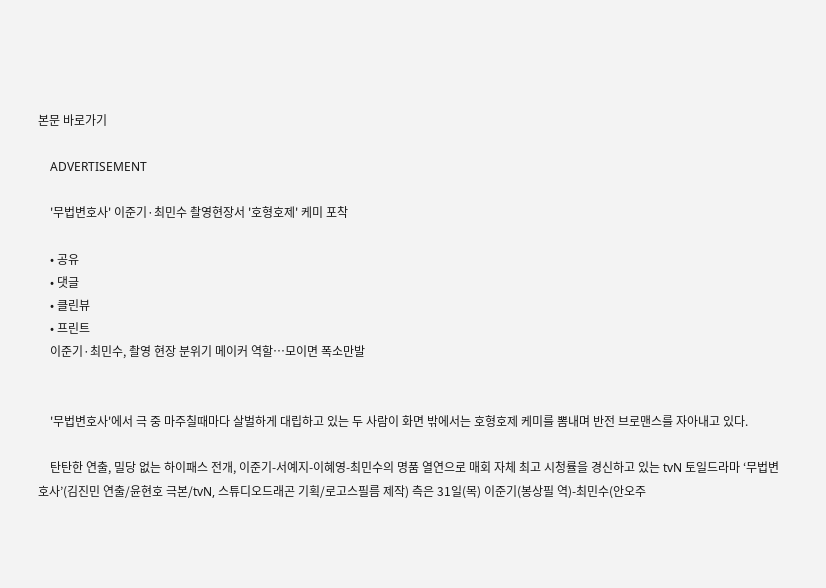본문 바로가기

    ADVERTISEMENT

    '무법변호사' 이준기·최민수 촬영현장서 '호형호제' 케미 포착

    • 공유
    • 댓글
    • 클린뷰
    • 프린트
    이준기·최민수, 촬영 현장 분위기 메이커 역할…모이면 폭소만발


    '무법변호사'에서 극 중 마주칠때마다 살벌하게 대립하고 있는 두 사람이 화면 밖에서는 호형호제 케미를 뽐내며 반전 브로맨스를 자아내고 있다.

    탄탄한 연출, 밀당 없는 하이패스 전개, 이준기-서예지-이혜영-최민수의 명품 열연으로 매회 자체 최고 시청률을 경신하고 있는 tvN 토일드라마 ‘무법변호사’(김진민 연출/윤현호 극본/tvN, 스튜디오드래곤 기획/로고스필름 제작) 측은 31일(목) 이준기(봉상필 역)-최민수(안오주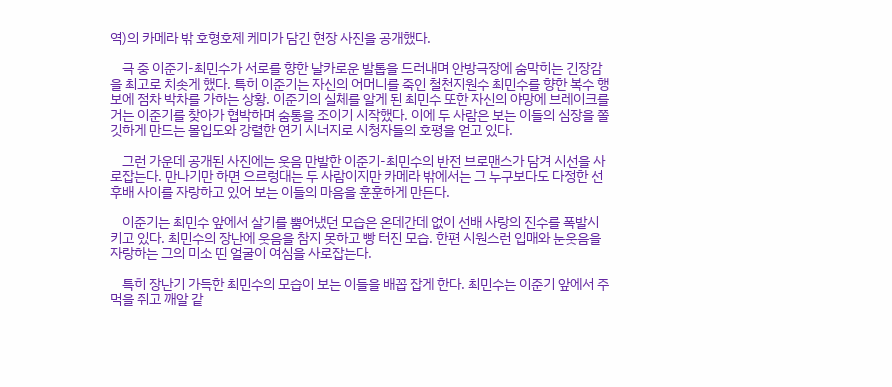역)의 카메라 밖 호형호제 케미가 담긴 현장 사진을 공개했다.

    극 중 이준기-최민수가 서로를 향한 날카로운 발톱을 드러내며 안방극장에 숨막히는 긴장감을 최고로 치솟게 했다. 특히 이준기는 자신의 어머니를 죽인 철천지원수 최민수를 향한 복수 행보에 점차 박차를 가하는 상황. 이준기의 실체를 알게 된 최민수 또한 자신의 야망에 브레이크를 거는 이준기를 찾아가 협박하며 숨통을 조이기 시작했다. 이에 두 사람은 보는 이들의 심장을 쫄깃하게 만드는 몰입도와 강렬한 연기 시너지로 시청자들의 호평을 얻고 있다.

    그런 가운데 공개된 사진에는 웃음 만발한 이준기-최민수의 반전 브로맨스가 담겨 시선을 사로잡는다. 만나기만 하면 으르렁대는 두 사람이지만 카메라 밖에서는 그 누구보다도 다정한 선후배 사이를 자랑하고 있어 보는 이들의 마음을 훈훈하게 만든다.

    이준기는 최민수 앞에서 살기를 뿜어냈던 모습은 온데간데 없이 선배 사랑의 진수를 폭발시키고 있다. 최민수의 장난에 웃음을 참지 못하고 빵 터진 모습. 한편 시원스런 입매와 눈웃음을 자랑하는 그의 미소 띤 얼굴이 여심을 사로잡는다.

    특히 장난기 가득한 최민수의 모습이 보는 이들을 배꼽 잡게 한다. 최민수는 이준기 앞에서 주먹을 쥐고 깨알 같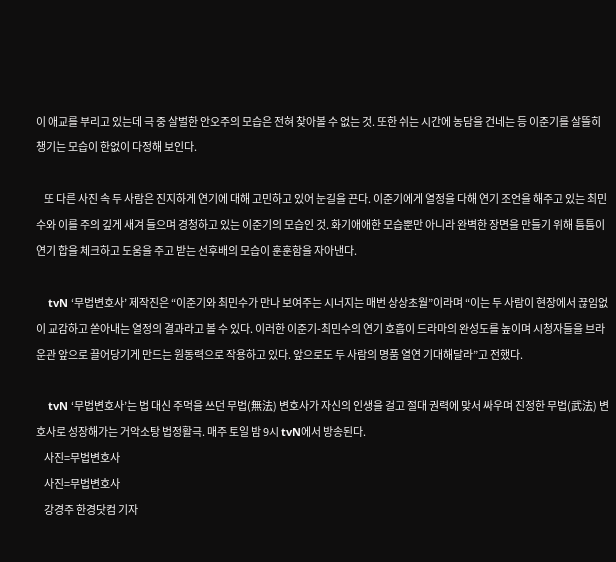이 애교를 부리고 있는데 극 중 살벌한 안오주의 모습은 전혀 찾아볼 수 없는 것. 또한 쉬는 시간에 농담을 건네는 등 이준기를 살뜰히 챙기는 모습이 한없이 다정해 보인다.

    또 다른 사진 속 두 사람은 진지하게 연기에 대해 고민하고 있어 눈길을 끈다. 이준기에게 열정을 다해 연기 조언을 해주고 있는 최민수와 이를 주의 깊게 새겨 들으며 경청하고 있는 이준기의 모습인 것. 화기애애한 모습뿐만 아니라 완벽한 장면을 만들기 위해 틈틈이 연기 합을 체크하고 도움을 주고 받는 선후배의 모습이 훈훈함을 자아낸다.

    tvN ‘무법변호사’ 제작진은 “이준기와 최민수가 만나 보여주는 시너지는 매번 상상초월”이라며 “이는 두 사람이 현장에서 끊임없이 교감하고 쏟아내는 열정의 결과라고 볼 수 있다. 이러한 이준기-최민수의 연기 호흡이 드라마의 완성도를 높이며 시청자들을 브라운관 앞으로 끌어당기게 만드는 원동력으로 작용하고 있다. 앞으로도 두 사람의 명품 열연 기대해달라”고 전했다.

    tvN ‘무법변호사’는 법 대신 주먹을 쓰던 무법(無法) 변호사가 자신의 인생을 걸고 절대 권력에 맞서 싸우며 진정한 무법(武法) 변호사로 성장해가는 거악소탕 법정활극. 매주 토일 밤 9시 tvN에서 방송된다.
    사진=무법변호사
    사진=무법변호사
    강경주 한경닷컴 기자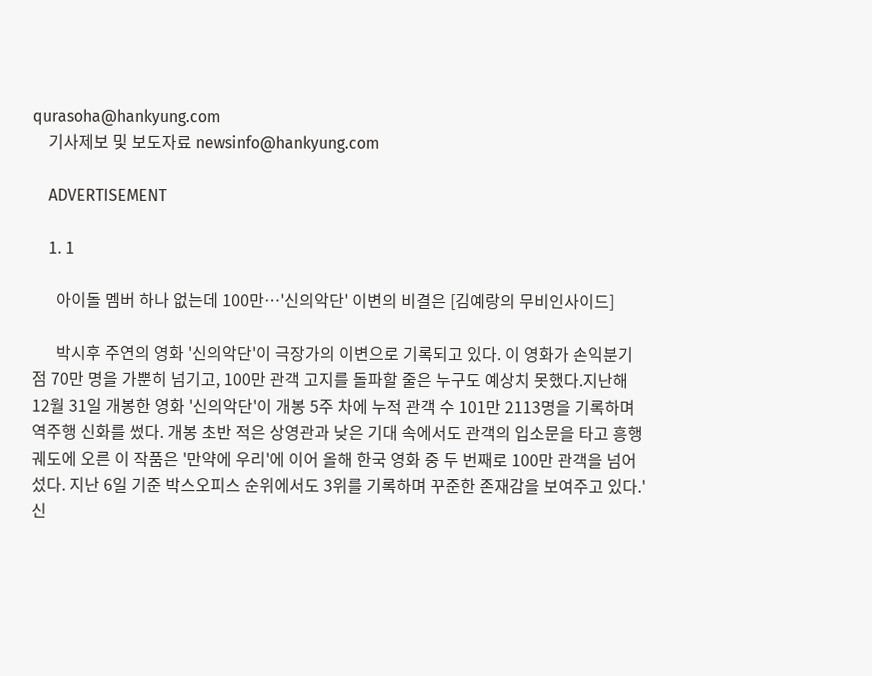qurasoha@hankyung.com
    기사제보 및 보도자료 newsinfo@hankyung.com

    ADVERTISEMENT

    1. 1

      아이돌 멤버 하나 없는데 100만…'신의악단' 이변의 비결은 [김예랑의 무비인사이드]

      박시후 주연의 영화 '신의악단'이 극장가의 이변으로 기록되고 있다. 이 영화가 손익분기점 70만 명을 가뿐히 넘기고, 100만 관객 고지를 돌파할 줄은 누구도 예상치 못했다.지난해 12월 31일 개봉한 영화 '신의악단'이 개봉 5주 차에 누적 관객 수 101만 2113명을 기록하며 역주행 신화를 썼다. 개봉 초반 적은 상영관과 낮은 기대 속에서도 관객의 입소문을 타고 흥행 궤도에 오른 이 작품은 '만약에 우리'에 이어 올해 한국 영화 중 두 번째로 100만 관객을 넘어섰다. 지난 6일 기준 박스오피스 순위에서도 3위를 기록하며 꾸준한 존재감을 보여주고 있다.'신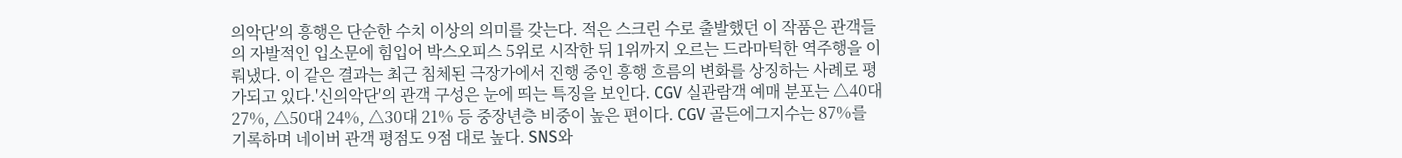의악단'의 흥행은 단순한 수치 이상의 의미를 갖는다. 적은 스크린 수로 출발했던 이 작품은 관객들의 자발적인 입소문에 힘입어 박스오피스 5위로 시작한 뒤 1위까지 오르는 드라마틱한 역주행을 이뤄냈다. 이 같은 결과는 최근 침체된 극장가에서 진행 중인 흥행 흐름의 변화를 상징하는 사례로 평가되고 있다.'신의악단'의 관객 구성은 눈에 띄는 특징을 보인다. CGV 실관람객 예매 분포는 △40대 27%, △50대 24%, △30대 21% 등 중장년층 비중이 높은 편이다. CGV 골든에그지수는 87%를 기록하며 네이버 관객 평점도 9점 대로 높다. SNS와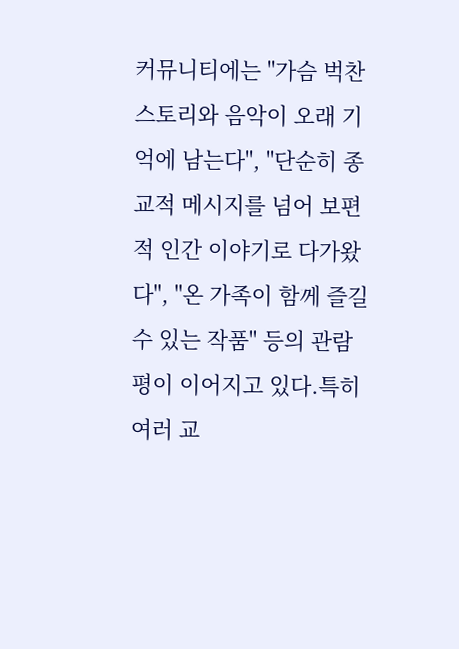커뮤니티에는 "가슴 벅찬 스토리와 음악이 오래 기억에 남는다", "단순히 종교적 메시지를 넘어 보편적 인간 이야기로 다가왔다", "온 가족이 함께 즐길 수 있는 작품" 등의 관람평이 이어지고 있다.특히 여러 교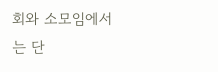회와 소모임에서는 단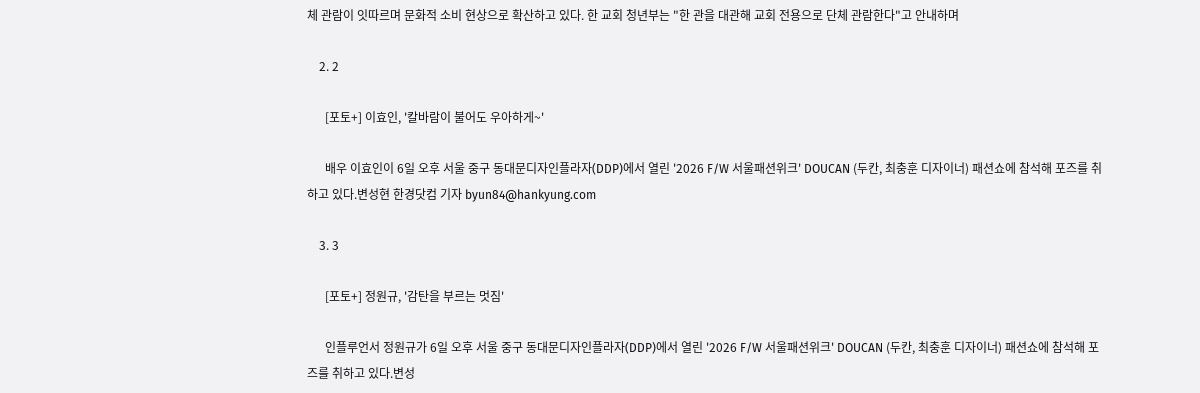체 관람이 잇따르며 문화적 소비 현상으로 확산하고 있다. 한 교회 청년부는 "한 관을 대관해 교회 전용으로 단체 관람한다"고 안내하며

    2. 2

      [포토+] 이효인, '칼바람이 불어도 우아하게~'

      배우 이효인이 6일 오후 서울 중구 동대문디자인플라자(DDP)에서 열린 '2026 F/W 서울패션위크' DOUCAN (두칸, 최충훈 디자이너) 패션쇼에 참석해 포즈를 취하고 있다.변성현 한경닷컴 기자 byun84@hankyung.com

    3. 3

      [포토+] 정원규, '감탄을 부르는 멋짐'

      인플루언서 정원규가 6일 오후 서울 중구 동대문디자인플라자(DDP)에서 열린 '2026 F/W 서울패션위크' DOUCAN (두칸, 최충훈 디자이너) 패션쇼에 참석해 포즈를 취하고 있다.변성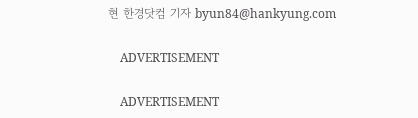현 한경닷컴 기자 byun84@hankyung.com

    ADVERTISEMENT

    ADVERTISEMENT